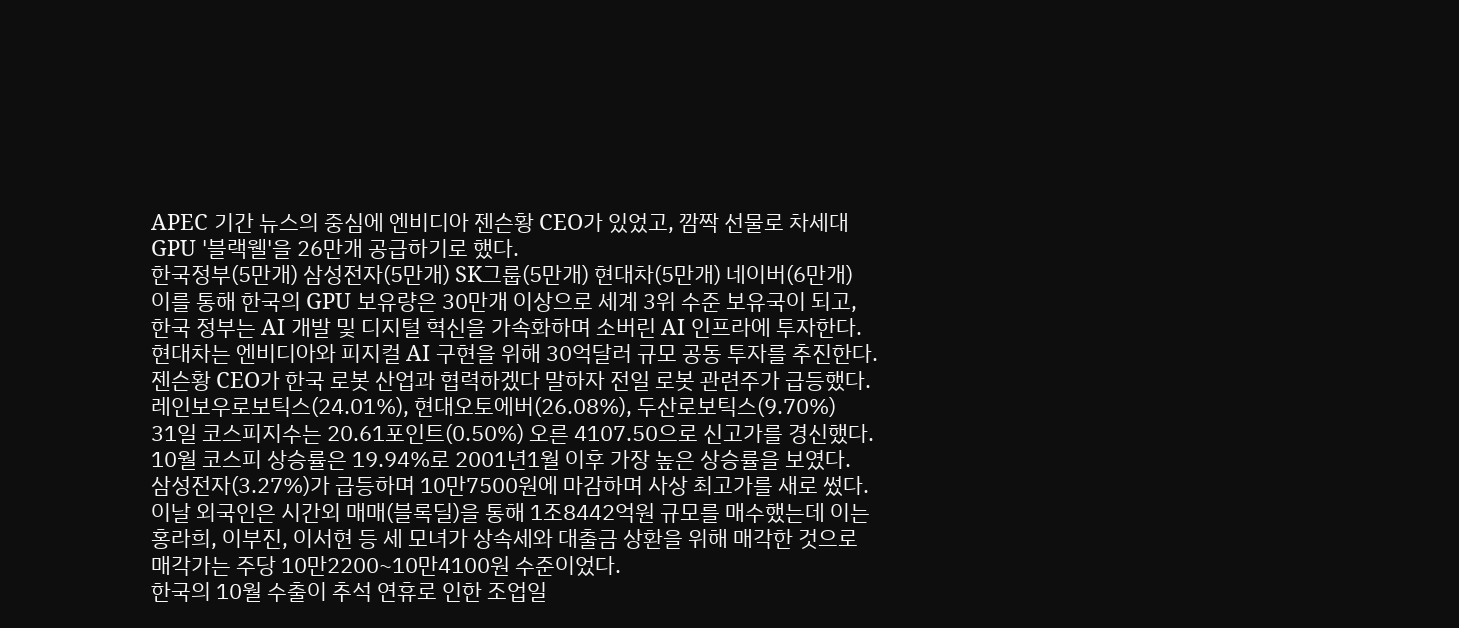APEC 기간 뉴스의 중심에 엔비디아 젠슨황 CEO가 있었고, 깜짝 선물로 차세대
GPU '블랙웰'을 26만개 공급하기로 했다.
한국정부(5만개) 삼성전자(5만개) SK그룹(5만개) 현대차(5만개) 네이버(6만개)
이를 통해 한국의 GPU 보유량은 30만개 이상으로 세계 3위 수준 보유국이 되고,
한국 정부는 AI 개발 및 디지털 혁신을 가속화하며 소버린 AI 인프라에 투자한다.
현대차는 엔비디아와 피지컬 AI 구현을 위해 30억달러 규모 공동 투자를 추진한다.
젠슨황 CEO가 한국 로봇 산업과 협력하겠다 말하자 전일 로봇 관련주가 급등했다.
레인보우로보틱스(24.01%), 현대오토에버(26.08%), 두산로보틱스(9.70%)
31일 코스피지수는 20.61포인트(0.50%) 오른 4107.50으로 신고가를 경신했다.
10월 코스피 상승률은 19.94%로 2001년1월 이후 가장 높은 상승률을 보였다.
삼성전자(3.27%)가 급등하며 10만7500원에 마감하며 사상 최고가를 새로 썼다.
이날 외국인은 시간외 매매(블록딜)을 통해 1조8442억원 규모를 매수했는데 이는
홍라희, 이부진, 이서현 등 세 모녀가 상속세와 대출금 상환을 위해 매각한 것으로
매각가는 주당 10만2200~10만4100원 수준이었다.
한국의 10월 수출이 추석 연휴로 인한 조업일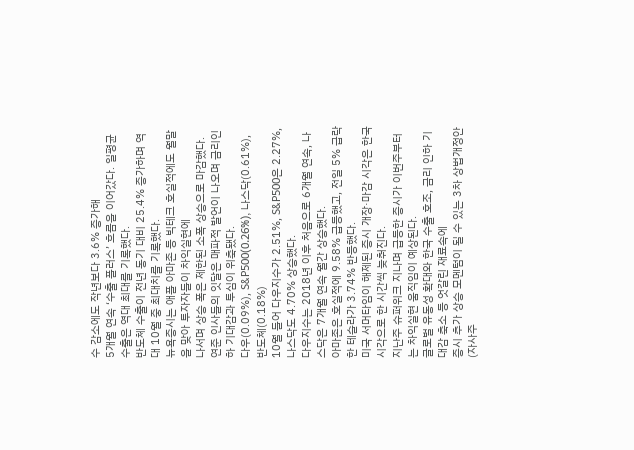수 감소에도 작년보다 3.6% 증가해
5개월 연속 ‘수출 플러스’ 흐름을 이어갔다. 일평균 수출은 역대 최대를 기록했다.
반도체 수출이 전년 동기 대비 25.4% 증가하며 역대 10월 중 최대치를 기록했다.
뉴욕증시는 애플 아마존 등 빅테크 호실적에도 월말을 맞아 투자자들이 차익실현에
나서며 상승 폭은 제한된 소폭 상승으로 마감했다.
연준 인사들의 잇달은 매파적 발언이 나오며 금리인하 기대감과 투심이 위축됐다.
다우(0.09%), S&P500(0.26%), 나스닥(0.61%), 반도체(0.18%)
10월 들어 다우지수가 2.51%, S&P500은 2.27%, 나스닥도 4.70% 상승했다.
다우지수는 2018년 이후 처음으로 6개월 연속, 나스닥은 7개월 연속 월간 상승했다.
아마존은 호실적에 9.58% 급등했고, 전일 5% 급락한 테슬라가 3.74% 반등했다.
미국 서머타임이 해제된 증시 개장·마감 시각은 한국 시각으로 한 시간씩 늦춰진다.
지난주 슈퍼위크 지나며 급등한 증시가 이번주부터는 차익실현 움직임이 예상된다.
글로벌 유동성 확대와 한국 수출 호조, 금리 인하 기대감 축소 등 엇갈린 재료속에
증시 추가 상승 모멘텀이 될 수 있는 3차 상법개정안(자사주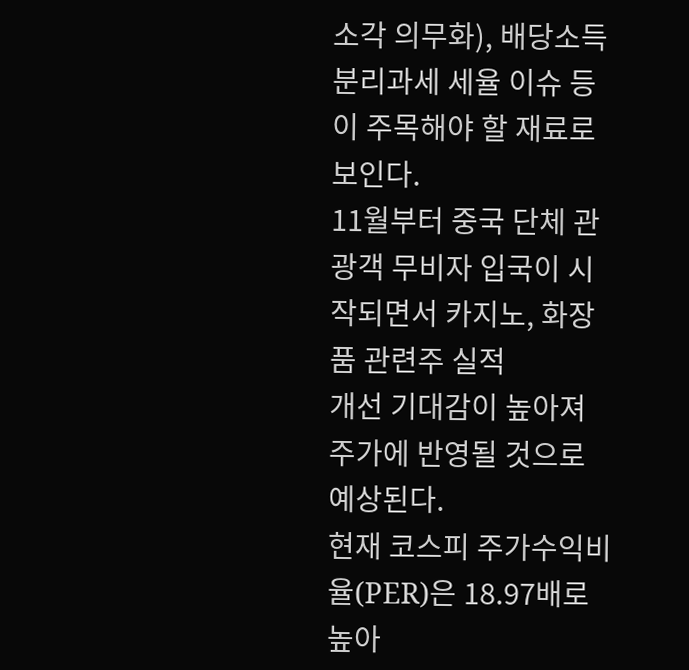소각 의무화), 배당소득
분리과세 세율 이슈 등이 주목해야 할 재료로 보인다.
11월부터 중국 단체 관광객 무비자 입국이 시작되면서 카지노, 화장품 관련주 실적
개선 기대감이 높아져 주가에 반영될 것으로 예상된다.
현재 코스피 주가수익비율(PER)은 18.97배로 높아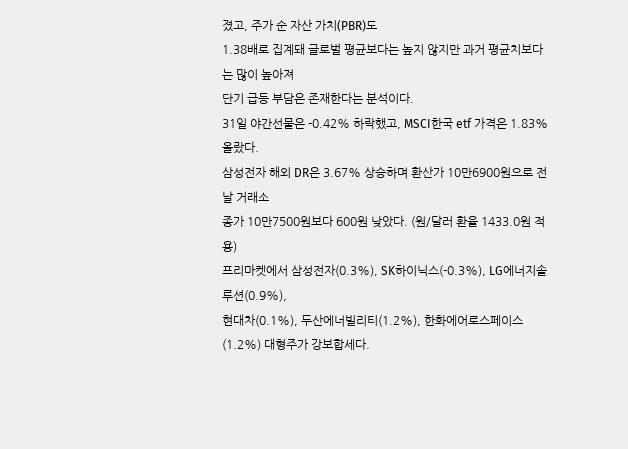졌고, 주가 순 자산 가치(PBR)도
1.38배로 집계돼 글로벌 평균보다는 높지 않지만 과거 평균치보다는 많이 높아져
단기 급등 부담은 존재한다는 분석이다.
31일 야간선물은 -0.42% 하락했고, MSCI한국 etf 가격은 1.83% 올랐다.
삼성전자 해외 DR은 3.67% 상승하며 환산가 10만6900원으로 전날 거래소
종가 10만7500원보다 600원 낮았다. (원/달러 환율 1433.0원 적용)
프리마켓에서 삼성전자(0.3%), SK하이닉스(-0.3%), LG에너지솔루션(0.9%),
현대차(0.1%), 두산에너빌리티(1.2%), 한화에어로스페이스(1.2%) 대형주가 강보합세다.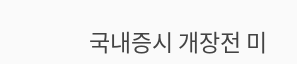국내증시 개장전 미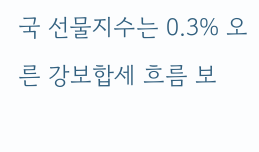국 선물지수는 0.3% 오른 강보합세 흐름 보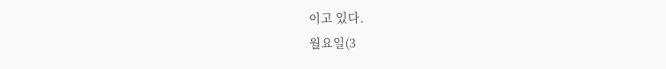이고 있다.
월요일(3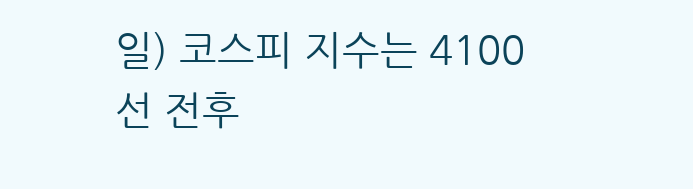일) 코스피 지수는 4100선 전후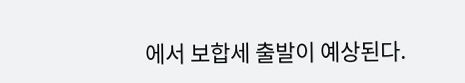에서 보합세 출발이 예상된다.